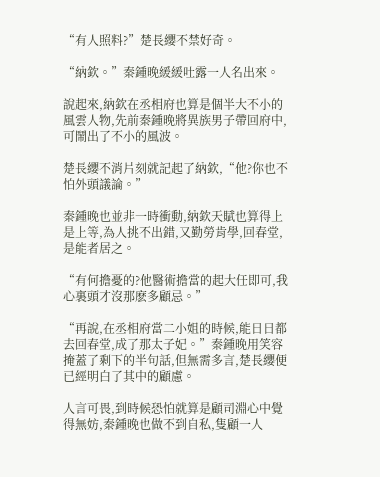“有人照料?”楚長纓不禁好奇。

“納欽。”秦鍾晚緩緩吐露一人名出來。

說起來,納欽在丞相府也算是個半大不小的風雲人物,先前秦鍾晚將異族男子帶回府中,可鬧出了不小的風波。

楚長纓不消片刻就記起了納欽,“他?你也不怕外頭議論。”

秦鍾晚也並非一時衝動,納欽天賦也算得上是上等,為人挑不出錯,又勤勞肯學,回春堂,是能者居之。

“有何擔憂的?他醫術擔當的起大任即可,我心裏頭才沒那麽多顧忌。”

“再說,在丞相府當二小姐的時候,能日日都去回春堂,成了那太子妃。”秦鍾晚用笑容掩蓋了剩下的半句話,但無需多言,楚長纓便已經明白了其中的顧慮。

人言可畏,到時候恐怕就算是顧司淵心中覺得無妨,秦鍾晚也做不到自私,隻顧一人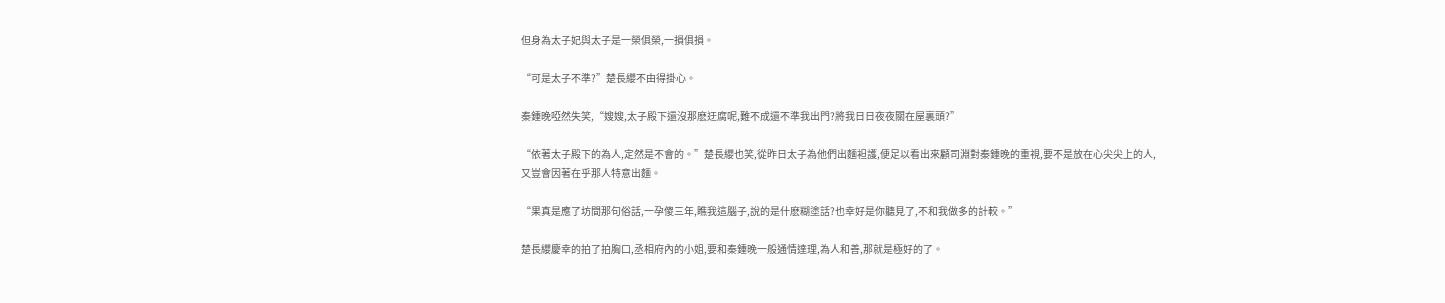但身為太子妃與太子是一榮俱榮,一損俱損。

“可是太子不準?”楚長纓不由得掛心。

秦鍾晚啞然失笑,“嫂嫂,太子殿下還沒那麽迂腐呢,難不成還不準我出門?將我日日夜夜關在屋裏頭?”

“依著太子殿下的為人,定然是不會的。”楚長纓也笑,從昨日太子為他們出麵袒護,便足以看出來顧司淵對秦鍾晚的重視,要不是放在心尖尖上的人,又豈會因著在乎那人特意出麵。

“果真是應了坊間那句俗話,一孕傻三年,瞧我這腦子,說的是什麽糊塗話?也幸好是你聽見了,不和我做多的計較。”

楚長纓慶幸的拍了拍胸口,丞相府內的小姐,要和秦鍾晚一般通情達理,為人和善,那就是極好的了。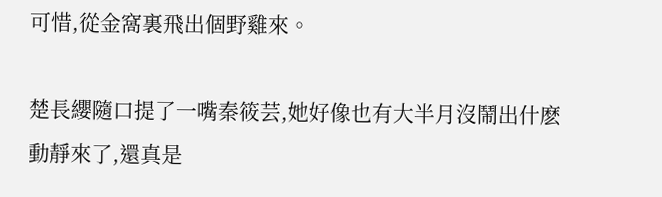可惜,從金窩裏飛出個野雞來。

楚長纓隨口提了一嘴秦筱芸,她好像也有大半月沒鬧出什麽動靜來了,還真是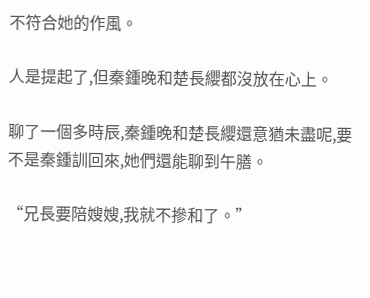不符合她的作風。

人是提起了,但秦鍾晚和楚長纓都沒放在心上。

聊了一個多時辰,秦鍾晚和楚長纓還意猶未盡呢,要不是秦鍾訓回來,她們還能聊到午膳。

“兄長要陪嫂嫂,我就不摻和了。”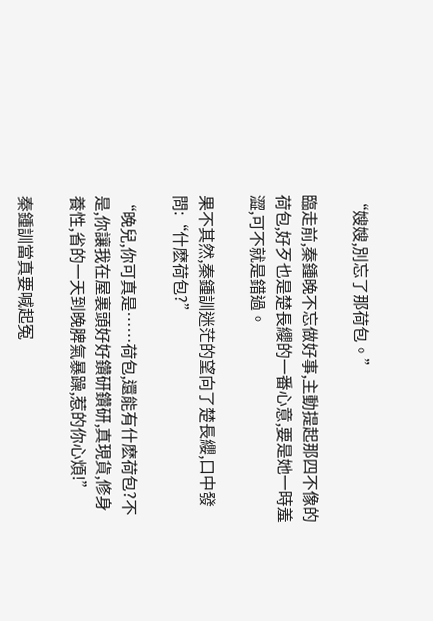“嫂嫂,別忘了那荷包。”

臨走前,秦鍾晚不忘做好事,主動提起那四不像的荷包,好歹也是楚長纓的一番心意,要是她一時羞澀,可不就是錯過。

果不其然,秦鍾訓迷茫的望向了楚長纓,口中發問:“什麽荷包?”

“晚兒,你可真是……荷包,還能有什麽荷包?不是,你讓我在屋裏頭好好鑽研鑽研,真現貨,修身養性,省的一天到晚脾氣暴躁,惹的你心煩!”

秦鍾訓當真要喊起冤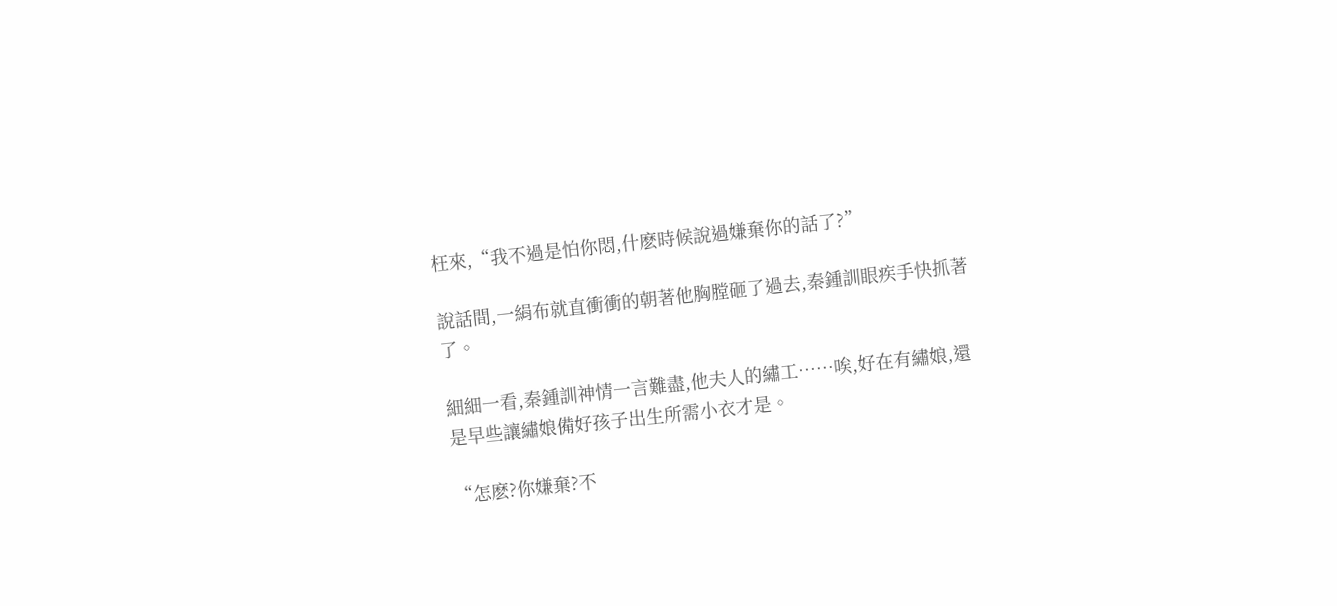枉來,“我不過是怕你悶,什麽時候說過嫌棄你的話了?”

說話間,一絹布就直衝衝的朝著他胸膛砸了過去,秦鍾訓眼疾手快抓著了。

細細一看,秦鍾訓神情一言難盡,他夫人的繡工……唉,好在有繡娘,還是早些讓繡娘備好孩子出生所需小衣才是。

“怎麽?你嫌棄?不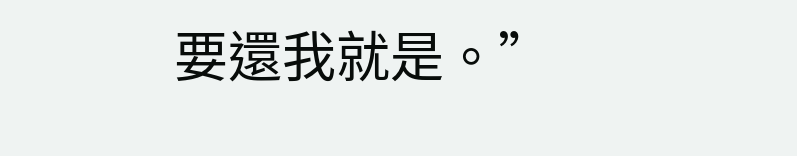要還我就是。”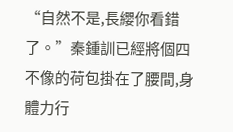“自然不是,長纓你看錯了。”秦鍾訓已經將個四不像的荷包掛在了腰間,身體力行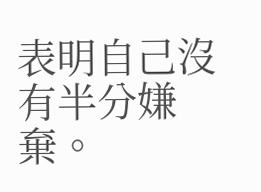表明自己沒有半分嫌棄。